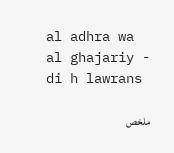al adhra wa al ghajariy - di h lawrans

ملخص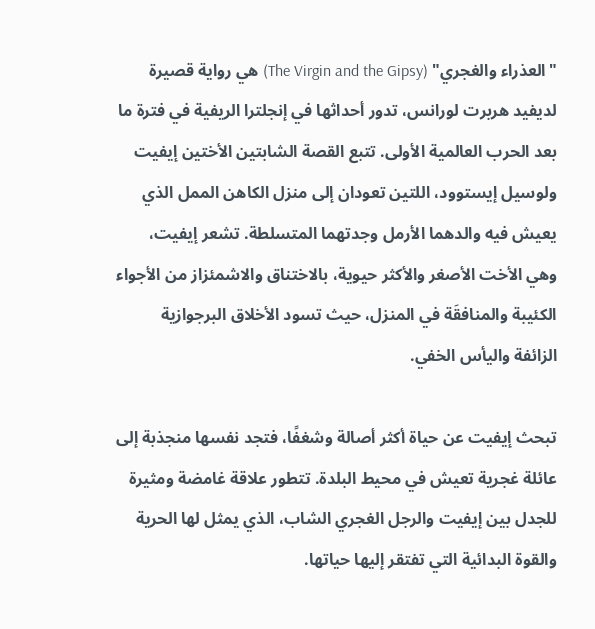"العذراء والغجري" (The Virgin and the Gipsy) هي رواية قصيرة لديفيد هربرت لورانس، تدور أحداثها في إنجلترا الريفية في فترة ما بعد الحرب العالمية الأولى. تتبع القصة الشابتين الأختين إيفيت ولوسيل إيستوود، اللتين تعودان إلى منزل الكاهن الممل الذي يعيش فيه والدهما الأرمل وجدتهما المتسلطة. تشعر إيفيت، وهي الأخت الأصغر والأكثر حيوية، بالاختناق والاشمئزاز من الأجواء الكئيبة والمنافقَة في المنزل، حيث تسود الأخلاق البرجوازية الزائفة واليأس الخفي.

تبحث إيفيت عن حياة أكثر أصالة وشغفًا، فتجد نفسها منجذبة إلى عائلة غجرية تعيش في محيط البلدة. تتطور علاقة غامضة ومثيرة للجدل بين إيفيت والرجل الغجري الشاب، الذي يمثل لها الحرية والقوة البدائية التي تفتقر إليها حياتها.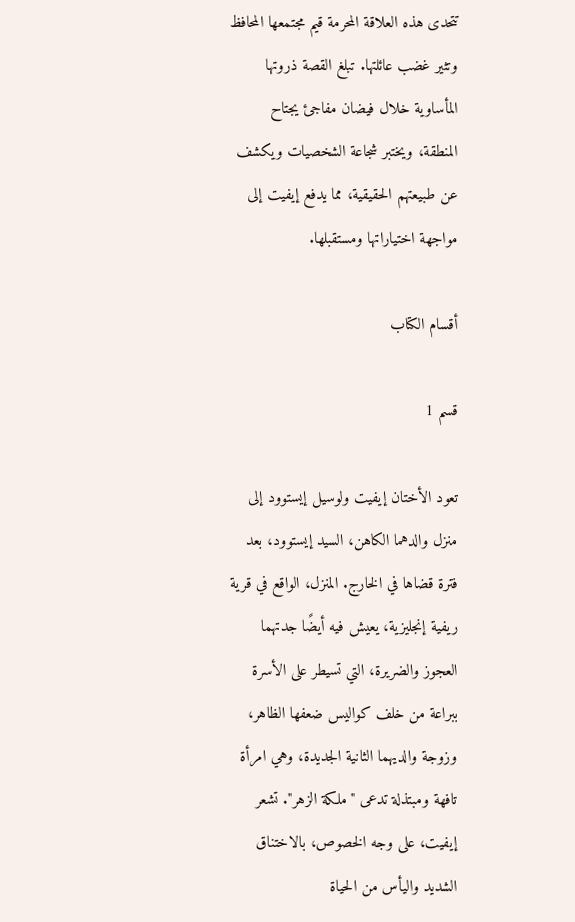تتحدى هذه العلاقة المحرمة قيم مجتمعها المحافظ وتثير غضب عائلتها. تبلغ القصة ذروتها المأساوية خلال فيضان مفاجئ يجتاح المنطقة، ويختبر شجاعة الشخصيات ويكشف عن طبيعتهم الحقيقية، مما يدفع إيفيت إلى مواجهة اختياراتها ومستقبلها.

أقسام الكتاب

قسم 1

تعود الأختان إيفيت ولوسيل إيستوود إلى منزل والدهما الكاهن، السيد إيستوود، بعد فترة قضاها في الخارج. المنزل، الواقع في قرية ريفية إنجليزية، يعيش فيه أيضًا جدتهما العجوز والضريرة، التي تسيطر على الأسرة ببراعة من خلف كواليس ضعفها الظاهر، وزوجة والديهما الثانية الجديدة، وهي امرأة تافهة ومبتذلة تدعى "ملكة الزهر". تشعر إيفيت، على وجه الخصوص، بالاختناق الشديد واليأس من الحياة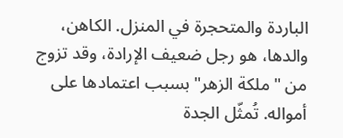الباردة والمتحجرة في المنزل. الكاهن، والدها، هو رجل ضعيف الإرادة، وقد تزوج من "ملكة الزهر" بسبب اعتمادها على أمواله. تُمثّل الجدة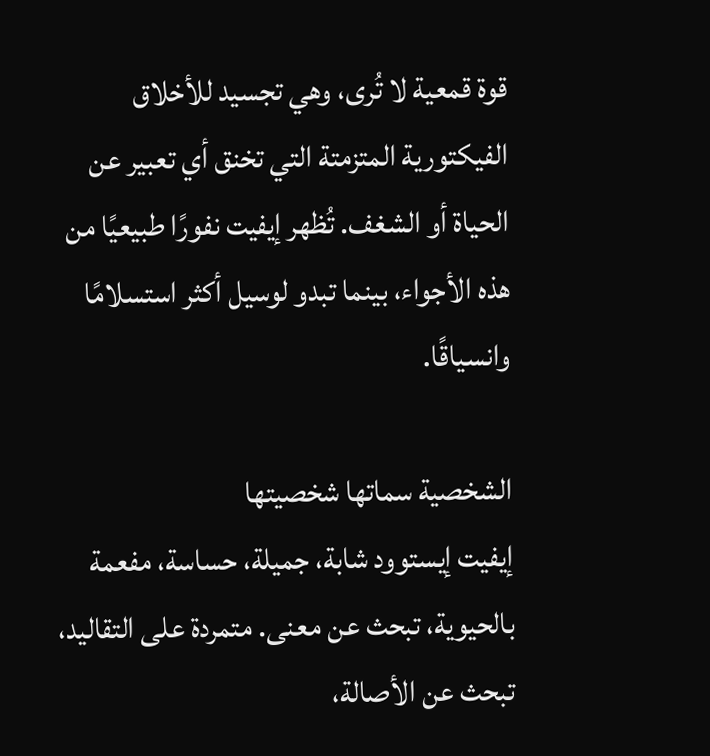قوة قمعية لا تُرى، وهي تجسيد للأخلاق الفيكتورية المتزمتة التي تخنق أي تعبير عن الحياة أو الشغف. تُظهر إيفيت نفورًا طبيعيًا من هذه الأجواء، بينما تبدو لوسيل أكثر استسلامًا وانسياقًا.

الشخصية سماتها شخصيتها
إيفيت إيستوود شابة، جميلة، حساسة، مفعمة بالحيوية، تبحث عن معنى. متمردة على التقاليد، تبحث عن الأصالة،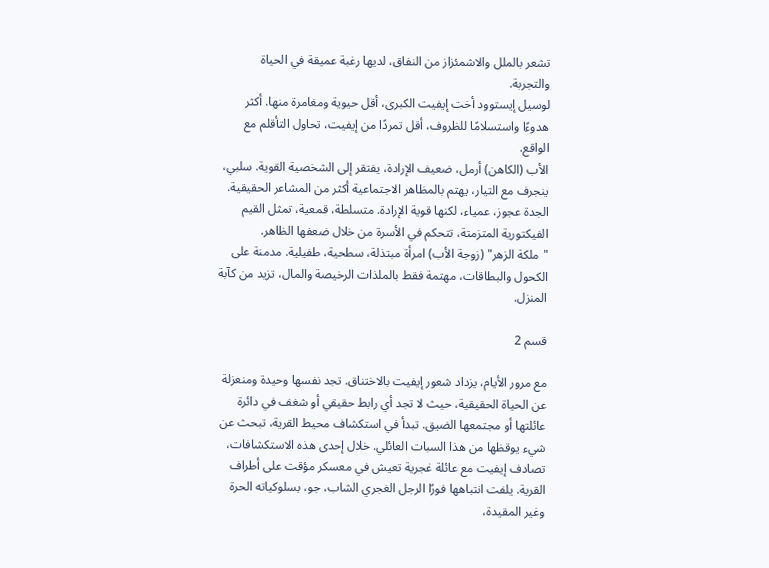تشعر بالملل والاشمئزاز من النفاق، لديها رغبة عميقة في الحياة والتجربة.
لوسيل إيستوود أخت إيفيت الكبرى، أقل حيوية ومغامرة منها. أكثر هدوءًا واستسلامًا للظروف، أقل تمردًا من إيفيت، تحاول التأقلم مع الواقع.
الأب (الكاهن) أرمل، ضعيف الإرادة، يفتقر إلى الشخصية القوية. سلبي، ينجرف مع التيار، يهتم بالمظاهر الاجتماعية أكثر من المشاعر الحقيقية.
الجدة عجوز، عمياء، لكنها قوية الإرادة. متسلطة، قمعية، تمثل القيم الفيكتورية المتزمتة، تتحكم في الأسرة من خلال ضعفها الظاهر.
"ملكة الزهر" (زوجة الأب) امرأة مبتذلة، سطحية، طفيلية. مدمنة على الكحول والبطاقات، مهتمة فقط بالملذات الرخيصة والمال، تزيد من كآبة المنزل.

قسم 2

مع مرور الأيام، يزداد شعور إيفيت بالاختناق. تجد نفسها وحيدة ومنعزلة عن الحياة الحقيقية، حيث لا تجد أي رابط حقيقي أو شغف في دائرة عائلتها أو مجتمعها الضيق. تبدأ في استكشاف محيط القرية، تبحث عن شيء يوقظها من هذا السبات العائلي. خلال إحدى هذه الاستكشافات، تصادف إيفيت مع عائلة غجرية تعيش في معسكر مؤقت على أطراف القرية. يلفت انتباهها فورًا الرجل الغجري الشاب، جو، بسلوكياته الحرة وغير المقيدة،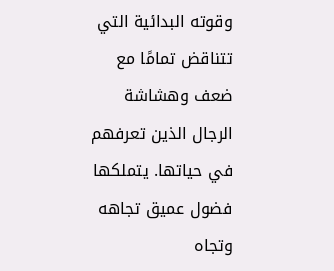وقوته البدائية التي تتناقض تمامًا مع ضعف وهشاشة الرجال الذين تعرفهم في حياتها. يتملكها فضول عميق تجاهه وتجاه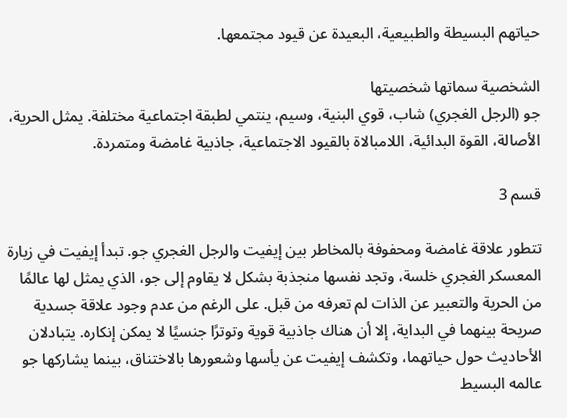حياتهم البسيطة والطبيعية، البعيدة عن قيود مجتمعها.

الشخصية سماتها شخصيتها
جو (الرجل الغجري) شاب، قوي البنية، وسيم، ينتمي لطبقة اجتماعية مختلفة. يمثل الحرية، الأصالة، القوة البدائية، اللامبالاة بالقيود الاجتماعية، جاذبية غامضة ومتمردة.

قسم 3

تتطور علاقة غامضة ومحفوفة بالمخاطر بين إيفيت والرجل الغجري جو. تبدأ إيفيت في زيارة المعسكر الغجري خلسة، وتجد نفسها منجذبة بشكل لا يقاوم إلى جو، الذي يمثل لها عالمًا من الحرية والتعبير عن الذات لم تعرفه من قبل. على الرغم من عدم وجود علاقة جسدية صريحة بينهما في البداية، إلا أن هناك جاذبية قوية وتوترًا جنسيًا لا يمكن إنكاره. يتبادلان الأحاديث حول حياتهما، وتكشف إيفيت عن يأسها وشعورها بالاختناق، بينما يشاركها جو عالمه البسيط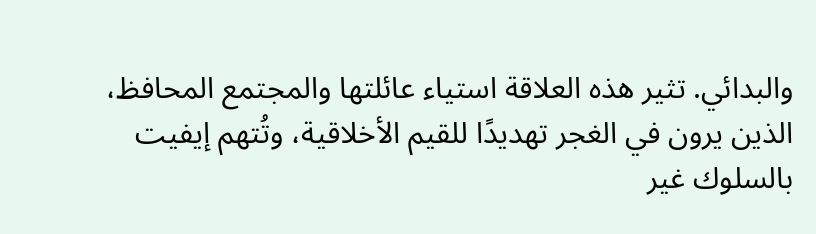والبدائي. تثير هذه العلاقة استياء عائلتها والمجتمع المحافظ، الذين يرون في الغجر تهديدًا للقيم الأخلاقية، وتُتهم إيفيت بالسلوك غير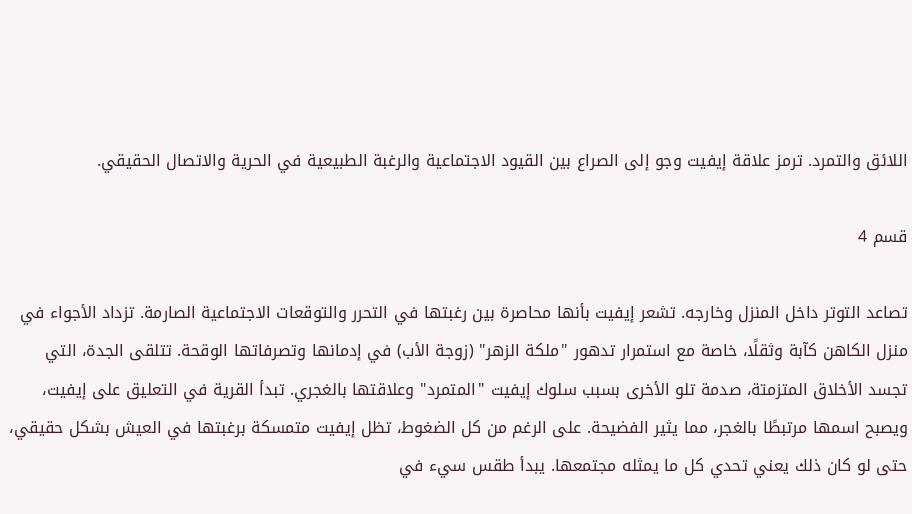اللائق والتمرد. ترمز علاقة إيفيت وجو إلى الصراع بين القيود الاجتماعية والرغبة الطبيعية في الحرية والاتصال الحقيقي.

قسم 4

تصاعد التوتر داخل المنزل وخارجه. تشعر إيفيت بأنها محاصرة بين رغبتها في التحرر والتوقعات الاجتماعية الصارمة. تزداد الأجواء في منزل الكاهن كآبة وثقلًا، خاصة مع استمرار تدهور "ملكة الزهر" (زوجة الأب) في إدمانها وتصرفاتها الوقحة. تتلقى الجدة، التي تجسد الأخلاق المتزمتة، صدمة تلو الأخرى بسبب سلوك إيفيت "المتمرد" وعلاقتها بالغجري. تبدأ القرية في التعليق على إيفيت، ويصبح اسمها مرتبطًا بالغجر، مما يثير الفضيحة. على الرغم من كل الضغوط، تظل إيفيت متمسكة برغبتها في العيش بشكل حقيقي، حتى لو كان ذلك يعني تحدي كل ما يمثله مجتمعها. يبدأ طقس سيء في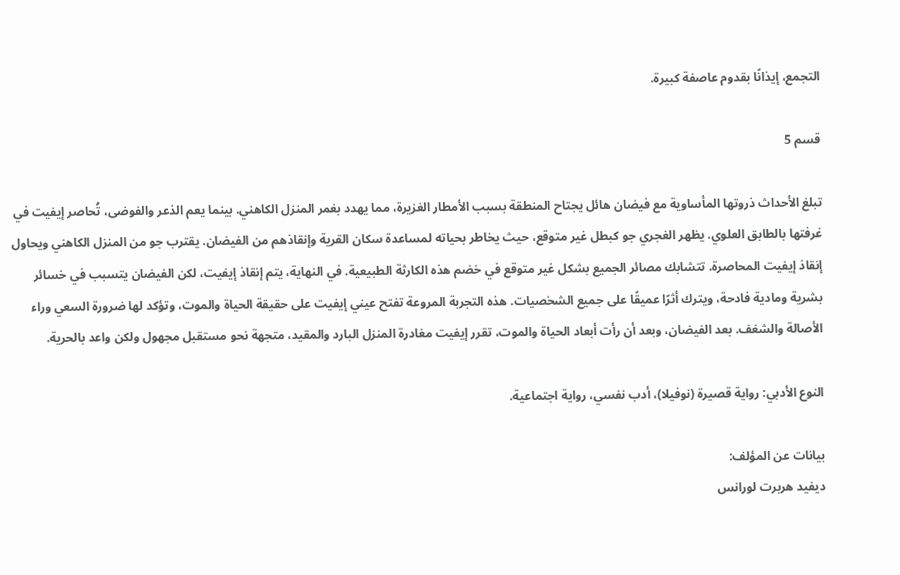التجمع، إيذانًا بقدوم عاصفة كبيرة.

قسم 5

تبلغ الأحداث ذروتها المأساوية مع فيضان هائل يجتاح المنطقة بسبب الأمطار الغزيرة، مما يهدد بغمر المنزل الكاهني. بينما يعم الذعر والفوضى، تُحاصر إيفيت في غرفتها بالطابق العلوي. يظهر الغجري جو كبطل غير متوقع، حيث يخاطر بحياته لمساعدة سكان القرية وإنقاذهم من الفيضان. يقترب جو من المنزل الكاهني ويحاول إنقاذ إيفيت المحاصرة. تتشابك مصائر الجميع بشكل غير متوقع في خضم هذه الكارثة الطبيعية. في النهاية، يتم إنقاذ إيفيت، لكن الفيضان يتسبب في خسائر بشرية ومادية فادحة، ويترك أثرًا عميقًا على جميع الشخصيات. هذه التجربة المروعة تفتح عيني إيفيت على حقيقة الحياة والموت، وتؤكد لها ضرورة السعي وراء الأصالة والشغف. بعد الفيضان، وبعد أن رأت أبعاد الحياة والموت، تقرر إيفيت مغادرة المنزل البارد والمقيد، متجهة نحو مستقبل مجهول ولكن واعد بالحرية.

النوع الأدبي: رواية قصيرة (نوفيلا)، أدب نفسي، رواية اجتماعية.

بيانات عن المؤلف:
ديفيد هربرت لورانس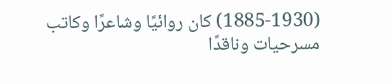(1885-1930) كان روائيًا وشاعرًا وكاتب مسرحيات وناقدًا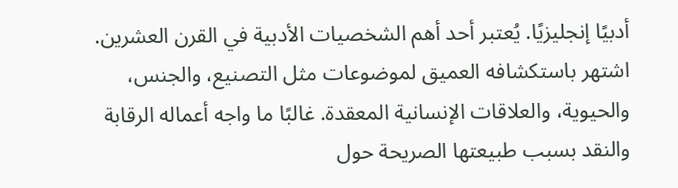أدبيًا إنجليزيًا. يُعتبر أحد أهم الشخصيات الأدبية في القرن العشرين. اشتهر باستكشافه العميق لموضوعات مثل التصنيع، والجنس، والحيوية، والعلاقات الإنسانية المعقدة. غالبًا ما واجه أعماله الرقابة والنقد بسبب طبيعتها الصريحة حول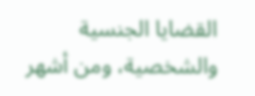القضايا الجنسية والشخصية، ومن أشهر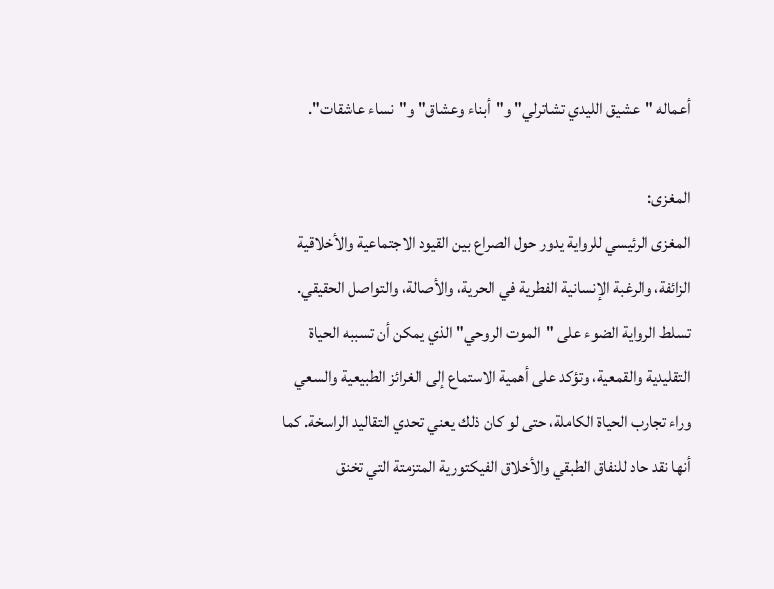أعماله "عشيق الليدي تشاترلي" و"أبناء وعشاق" و"نساء عاشقات".

المغزى:
المغزى الرئيسي للرواية يدور حول الصراع بين القيود الاجتماعية والأخلاقية الزائفة، والرغبة الإنسانية الفطرية في الحرية، والأصالة، والتواصل الحقيقي. تسلط الرواية الضوء على "الموت الروحي" الذي يمكن أن تسببه الحياة التقليدية والقمعية، وتؤكد على أهمية الاستماع إلى الغرائز الطبيعية والسعي وراء تجارب الحياة الكاملة، حتى لو كان ذلك يعني تحدي التقاليد الراسخة. كما أنها نقد حاد للنفاق الطبقي والأخلاق الفيكتورية المتزمتة التي تخنق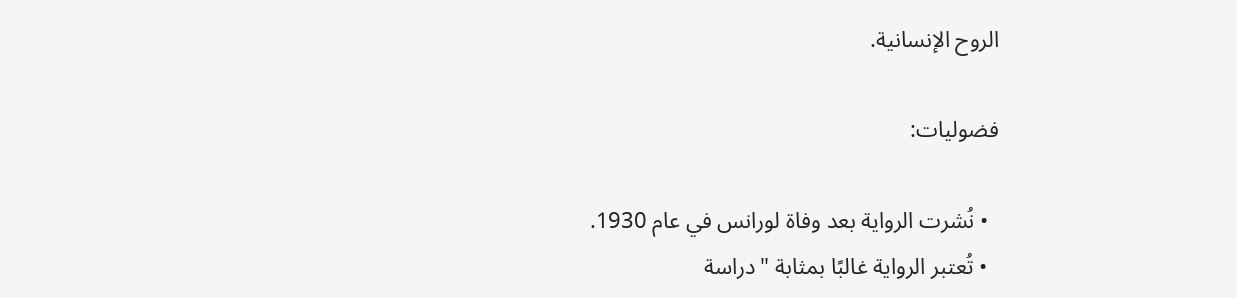الروح الإنسانية.

فضوليات:

  • نُشرت الرواية بعد وفاة لورانس في عام 1930.
  • تُعتبر الرواية غالبًا بمثابة "دراسة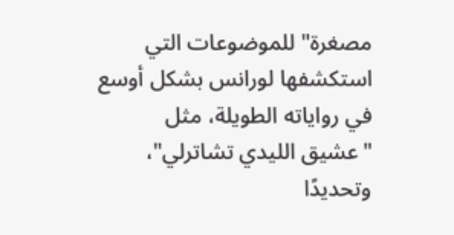مصغرة" للموضوعات التي استكشفها لورانس بشكل أوسع في رواياته الطويلة، مثل "عشيق الليدي تشاترلي"، وتحديدًا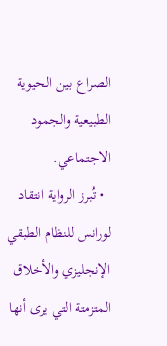الصراع بين الحيوية الطبيعية والجمود الاجتماعي.
  • تُبرز الرواية انتقاد لورانس للنظام الطبقي الإنجليزي والأخلاق المتزمتة التي يرى أنها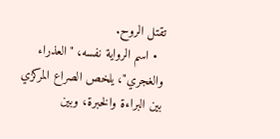تقتل الروح.
  • اسم الرواية نفسه، "العذراء والغجري"، يلخص الصراع المركزي بين البراءة والخبرة، وبين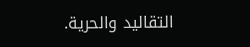التقاليد والحرية.